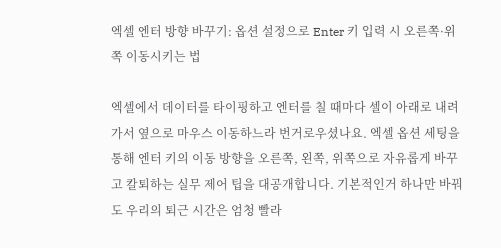엑셀 엔터 방향 바꾸기: 옵션 설정으로 Enter 키 입력 시 오른쪽·위쪽 이동시키는 법

엑셀에서 데이터를 타이핑하고 엔터를 칠 때마다 셀이 아래로 내려가서 옆으로 마우스 이동하느라 번거로우셨나요. 엑셀 옵션 세팅을 통해 엔터 키의 이동 방향을 오른쪽, 왼쪽, 위쪽으로 자유롭게 바꾸고 칼퇴하는 실무 제어 팁을 대공개합니다. 기본적인거 하나만 바꿔도 우리의 퇴근 시간은 엄청 빨라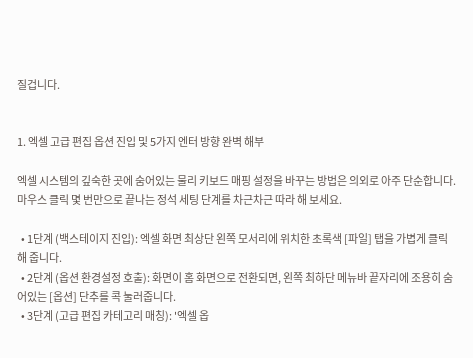질겁니다.


1. 엑셀 고급 편집 옵션 진입 및 5가지 엔터 방향 완벽 해부

엑셀 시스템의 깊숙한 곳에 숨어있는 물리 키보드 매핑 설정을 바꾸는 방법은 의외로 아주 단순합니다. 마우스 클릭 몇 번만으로 끝나는 정석 세팅 단계를 차근차근 따라 해 보세요.

  • 1단계 (백스테이지 진입): 엑셀 화면 최상단 왼쪽 모서리에 위치한 초록색 [파일] 탭을 가볍게 클릭해 줍니다.
  • 2단계 (옵션 환경설정 호출): 화면이 홈 화면으로 전환되면, 왼쪽 최하단 메뉴바 끝자리에 조용히 숨어있는 [옵션] 단추를 콕 눌러줍니다.
  • 3단계 (고급 편집 카테고리 매칭): '엑셀 옵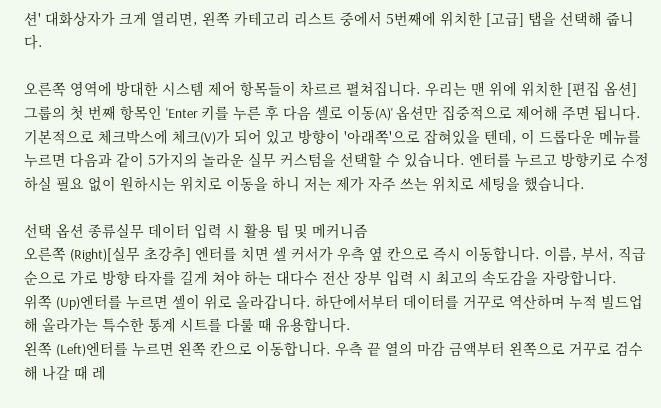션' 대화상자가 크게 열리면, 왼쪽 카테고리 리스트 중에서 5번째에 위치한 [고급] 탭을 선택해 줍니다.

오른쪽 영역에 방대한 시스템 제어 항목들이 차르르 펼쳐집니다. 우리는 맨 위에 위치한 [편집 옵션] 그룹의 첫 번째 항목인 'Enter 키를 누른 후 다음 셀로 이동(A)' 옵션만 집중적으로 제어해 주면 됩니다. 기본적으로 체크박스에 체크(V)가 되어 있고 방향이 '아래쪽'으로 잡혀있을 텐데, 이 드롭다운 메뉴를 누르면 다음과 같이 5가지의 놀라운 실무 커스텀을 선택할 수 있습니다. 엔터를 누르고 방향키로 수정하실 필요 없이 원하시는 위치로 이동을 하니 저는 제가 자주 쓰는 위치로 세팅을 했습니다.

선택 옵션 종류실무 데이터 입력 시 활용 팁 및 메커니즘
오른쪽 (Right)[실무 초강추] 엔터를 치면 셀 커서가 우측 옆 칸으로 즉시 이동합니다. 이름, 부서, 직급 순으로 가로 방향 타자를 길게 쳐야 하는 대다수 전산 장부 입력 시 최고의 속도감을 자랑합니다.
위쪽 (Up)엔터를 누르면 셀이 위로 올라갑니다. 하단에서부터 데이터를 거꾸로 역산하며 누적 빌드업해 올라가는 특수한 통계 시트를 다룰 때 유용합니다.
왼쪽 (Left)엔터를 누르면 왼쪽 칸으로 이동합니다. 우측 끝 열의 마감 금액부터 왼쪽으로 거꾸로 검수해 나갈 때 레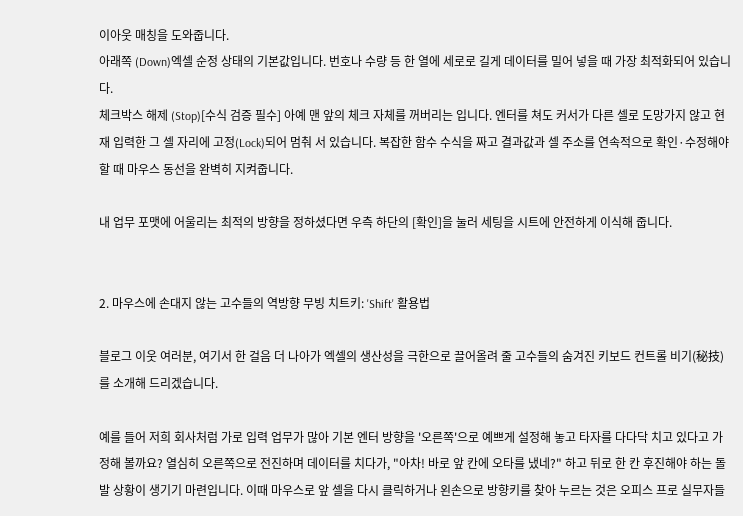이아웃 매칭을 도와줍니다.
아래쪽 (Down)엑셀 순정 상태의 기본값입니다. 번호나 수량 등 한 열에 세로로 길게 데이터를 밀어 넣을 때 가장 최적화되어 있습니다.
체크박스 해제 (Stop)[수식 검증 필수] 아예 맨 앞의 체크 자체를 꺼버리는 입니다. 엔터를 쳐도 커서가 다른 셀로 도망가지 않고 현재 입력한 그 셀 자리에 고정(Lock)되어 멈춰 서 있습니다. 복잡한 함수 수식을 짜고 결과값과 셀 주소를 연속적으로 확인·수정해야 할 때 마우스 동선을 완벽히 지켜줍니다.

내 업무 포맷에 어울리는 최적의 방향을 정하셨다면 우측 하단의 [확인]을 눌러 세팅을 시트에 안전하게 이식해 줍니다.


2. 마우스에 손대지 않는 고수들의 역방향 무빙 치트키: 'Shift' 활용법

블로그 이웃 여러분, 여기서 한 걸음 더 나아가 엑셀의 생산성을 극한으로 끌어올려 줄 고수들의 숨겨진 키보드 컨트롤 비기(秘技)를 소개해 드리겠습니다.

예를 들어 저희 회사처럼 가로 입력 업무가 많아 기본 엔터 방향을 '오른쪽'으로 예쁘게 설정해 놓고 타자를 다다닥 치고 있다고 가정해 볼까요? 열심히 오른쪽으로 전진하며 데이터를 치다가, "아차! 바로 앞 칸에 오타를 냈네?" 하고 뒤로 한 칸 후진해야 하는 돌발 상황이 생기기 마련입니다. 이때 마우스로 앞 셀을 다시 클릭하거나 왼손으로 방향키를 찾아 누르는 것은 오피스 프로 실무자들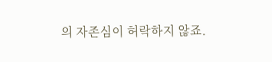의 자존심이 허락하지 않죠.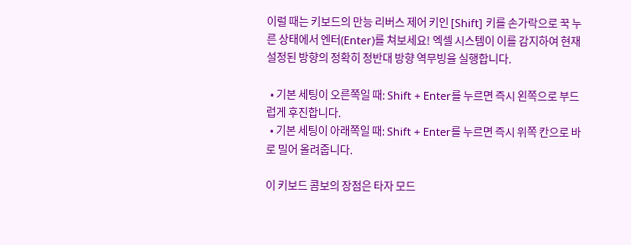이럴 때는 키보드의 만능 리버스 제어 키인 [Shift] 키를 손가락으로 꾹 누른 상태에서 엔터(Enter)를 쳐보세요! 엑셀 시스템이 이를 감지하여 현재 설정된 방향의 정확히 정반대 방향 역무빙을 실행합니다.

  • 기본 세팅이 오른쪽일 때: Shift + Enter를 누르면 즉시 왼쪽으로 부드럽게 후진합니다.
  • 기본 세팅이 아래쪽일 때: Shift + Enter를 누르면 즉시 위쪽 칸으로 바로 밀어 올려줍니다.

이 키보드 콤보의 장점은 타자 모드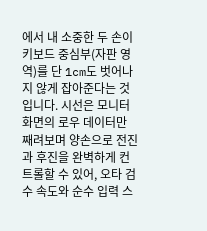에서 내 소중한 두 손이 키보드 중심부(자판 영역)를 단 1cm도 벗어나지 않게 잡아준다는 것입니다. 시선은 모니터 화면의 로우 데이터만 째려보며 양손으로 전진과 후진을 완벽하게 컨트롤할 수 있어, 오타 검수 속도와 순수 입력 스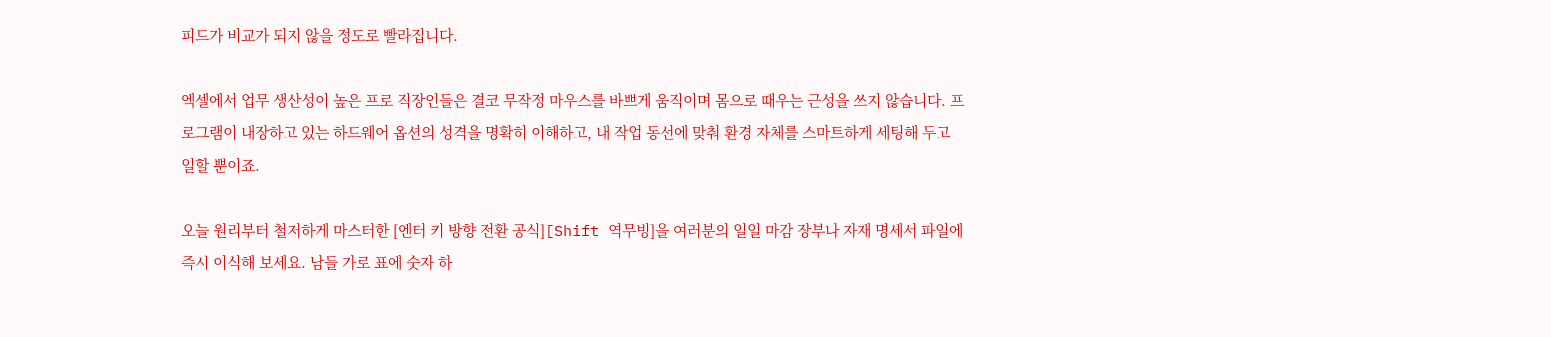피드가 비교가 되지 않을 정도로 빨라집니다.

엑셀에서 업무 생산성이 높은 프로 직장인들은 결코 무작정 마우스를 바쁘게 움직이며 몸으로 때우는 근성을 쓰지 않습니다. 프로그램이 내장하고 있는 하드웨어 옵션의 성격을 명확히 이해하고, 내 작업 동선에 맞춰 환경 자체를 스마트하게 세팅해 두고 일할 뿐이죠.

오늘 원리부터 철저하게 마스터한 [엔터 키 방향 전환 공식][Shift 역무빙]을 여러분의 일일 마감 장부나 자재 명세서 파일에 즉시 이식해 보세요. 남들 가로 표에 숫자 하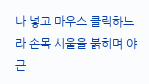나 넣고 마우스 클릭하느라 손목 시울을 붉히며 야근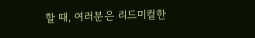할 때, 여러분은 리드미컬한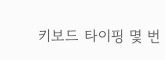키보드 타이핑 몇 번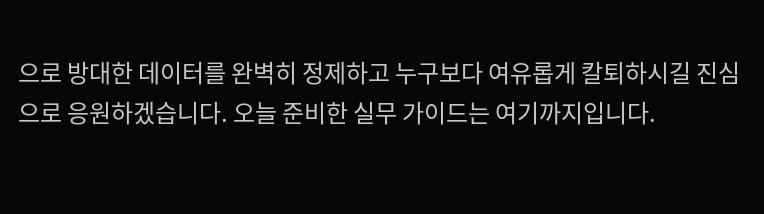으로 방대한 데이터를 완벽히 정제하고 누구보다 여유롭게 칼퇴하시길 진심으로 응원하겠습니다. 오늘 준비한 실무 가이드는 여기까지입니다.